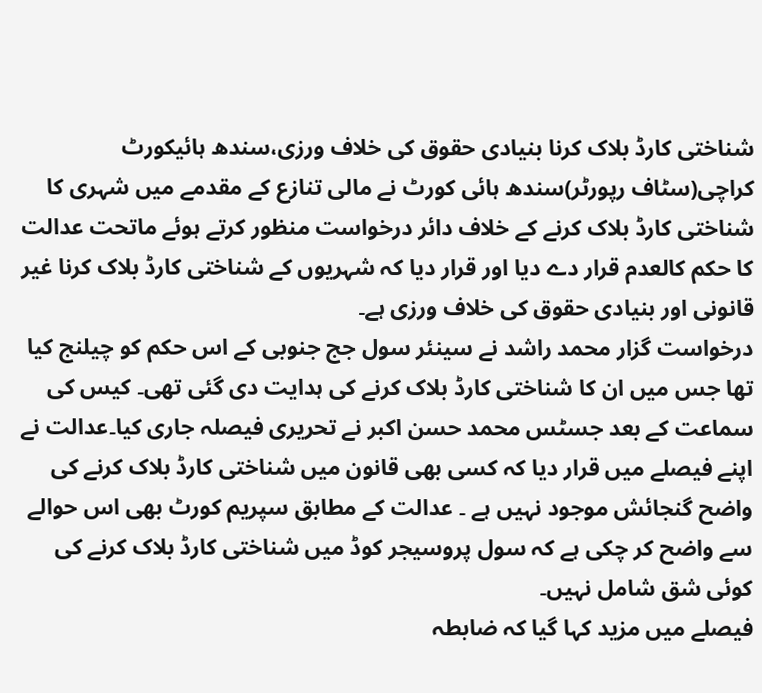شناختی کارڈ بلاک کرنا بنیادی حقوق کی خلاف ورزی،سندھ ہائیکورٹ
کراچی(سٹاف رپورٹر)سندھ ہائی کورٹ نے مالی تنازع کے مقدمے میں شہری کا شناختی کارڈ بلاک کرنے کے خلاف دائر درخواست منظور کرتے ہوئے ماتحت عدالت کا حکم کالعدم قرار دے دیا اور قرار دیا کہ شہریوں کے شناختی کارڈ بلاک کرنا غیر قانونی اور بنیادی حقوق کی خلاف ورزی ہے۔
درخواست گزار محمد راشد نے سینئر سول جج جنوبی کے اس حکم کو چیلنج کیا تھا جس میں ان کا شناختی کارڈ بلاک کرنے کی ہدایت دی گئی تھی۔ کیس کی سماعت کے بعد جسٹس محمد حسن اکبر نے تحریری فیصلہ جاری کیا۔عدالت نے اپنے فیصلے میں قرار دیا کہ کسی بھی قانون میں شناختی کارڈ بلاک کرنے کی واضح گنجائش موجود نہیں ہے ۔ عدالت کے مطابق سپریم کورٹ بھی اس حوالے سے واضح کر چکی ہے کہ سول پروسیجر کوڈ میں شناختی کارڈ بلاک کرنے کی کوئی شق شامل نہیں۔
فیصلے میں مزید کہا گیا کہ ضابطہ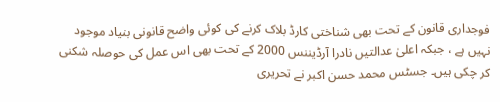فوجداری قانون کے تحت بھی شناختی کارڈ بلاک کرنے کی کوئی واضح قانونی بنیاد موجود نہیں ہے ، جبکہ اعلیٰ عدالتیں نادرا آرڈیننس 2000 کے تحت بھی اس عمل کی حوصلہ شکنی کر چکی ہیں۔ جسٹس محمد حسن اکبر نے تحریری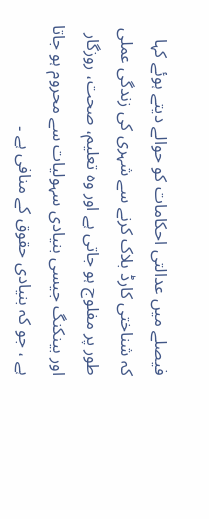فیصلے میں عدالتی احکامات کو حوالے دیتے ہوئے کہا کہ شناختی کارڈ بلاک کرنے سے شہری کی زندگی عملی طور پر مفلوج ہو جاتی ہے اور وہ تعلیم، صحت، روزگار اور بینکنگ جیسی بنیادی سہولیات سے محروم ہو جاتا ہے ، جو کہ بنیادی حقوق کے منافی ہے ۔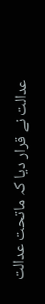عدالت نے قرار دیا کہ ماتحت عدالت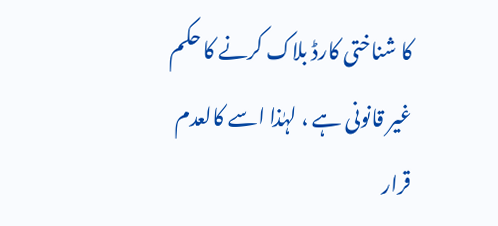کا شناختی کارڈ بلاک کرنے کا حکم غیر قانونی ہے ، لہٰذا اسے کالعدم قرار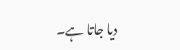دیا جاتا ہے۔